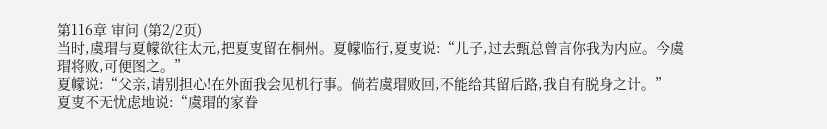第116章 审问 (第2/2页)
当时,虞瑁与夏幪欲往太元,把夏叓留在桐州。夏幪临行,夏叓说:“儿子,过去甄总曾言你我为内应。今虞瑁将败,可便图之。”
夏幪说:“父亲,请别担心!在外面我会见机行事。倘若虞瑁败回,不能给其留后路,我自有脱身之计。”
夏叓不无忧虑地说:“虞瑁的家眷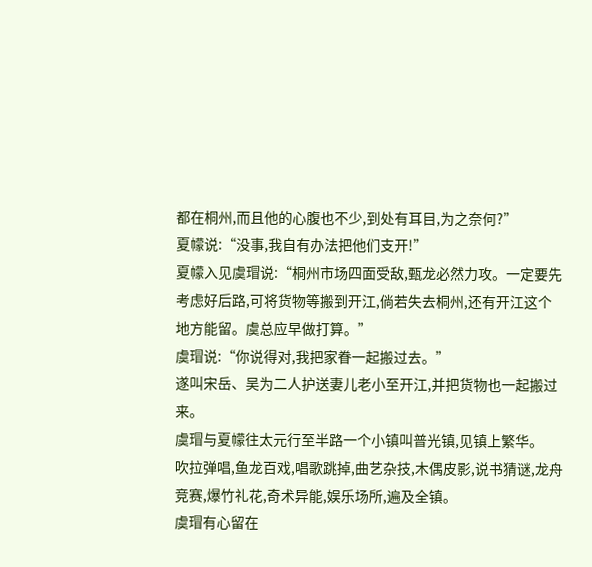都在桐州,而且他的心腹也不少,到处有耳目,为之奈何?”
夏幪说:“没事,我自有办法把他们支开!”
夏幪入见虞瑁说:“桐州市场四面受敌,甄龙必然力攻。一定要先考虑好后路,可将货物等搬到开江,倘若失去桐州,还有开江这个地方能留。虞总应早做打算。”
虞瑁说:“你说得对,我把家眷一起搬过去。”
遂叫宋岳、吴为二人护送妻儿老小至开江,并把货物也一起搬过来。
虞瑁与夏幪往太元行至半路一个小镇叫普光镇,见镇上繁华。
吹拉弹唱,鱼龙百戏,唱歌跳掉,曲艺杂技,木偶皮影,说书猜谜,龙舟竞赛,爆竹礼花,奇术异能,娱乐场所,遍及全镇。
虞瑁有心留在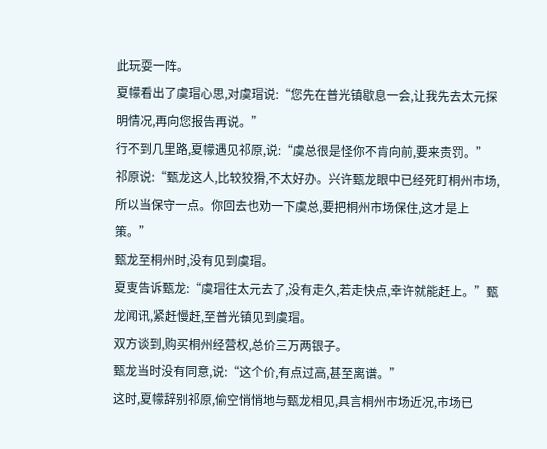此玩耍一阵。
夏幪看出了虞瑁心思,对虞瑁说:“您先在普光镇歇息一会,让我先去太元探明情况,再向您报告再说。”
行不到几里路,夏幪遇见祁原,说:“虞总很是怪你不肯向前,要来责罚。”
祁原说:“甄龙这人,比较狡猾,不太好办。兴许甄龙眼中已经死盯桐州市场,所以当保守一点。你回去也劝一下虞总,要把桐州市场保住,这才是上策。”
甄龙至桐州时,没有见到虞瑁。
夏叓告诉甄龙:“虞瑁往太元去了,没有走久,若走快点,幸许就能赶上。”甄龙闻讯,紧赶慢赶,至普光镇见到虞瑁。
双方谈到,购买桐州经营权,总价三万两银子。
甄龙当时没有同意,说:“这个价,有点过高,甚至离谱。”
这时,夏幪辞别祁原,偷空悄悄地与甄龙相见,具言桐州市场近况,市场已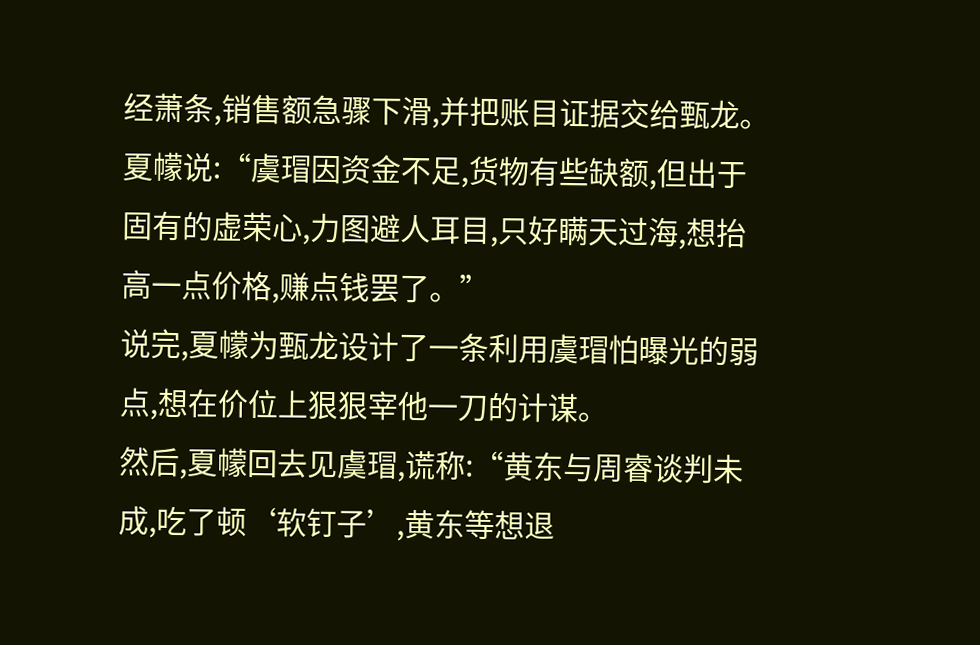经萧条,销售额急骤下滑,并把账目证据交给甄龙。
夏幪说:“虞瑁因资金不足,货物有些缺额,但出于固有的虚荣心,力图避人耳目,只好瞒天过海,想抬高一点价格,赚点钱罢了。”
说完,夏幪为甄龙设计了一条利用虞瑁怕曝光的弱点,想在价位上狠狠宰他一刀的计谋。
然后,夏幪回去见虞瑁,谎称:“黄东与周睿谈判未成,吃了顿‘软钉子’,黄东等想退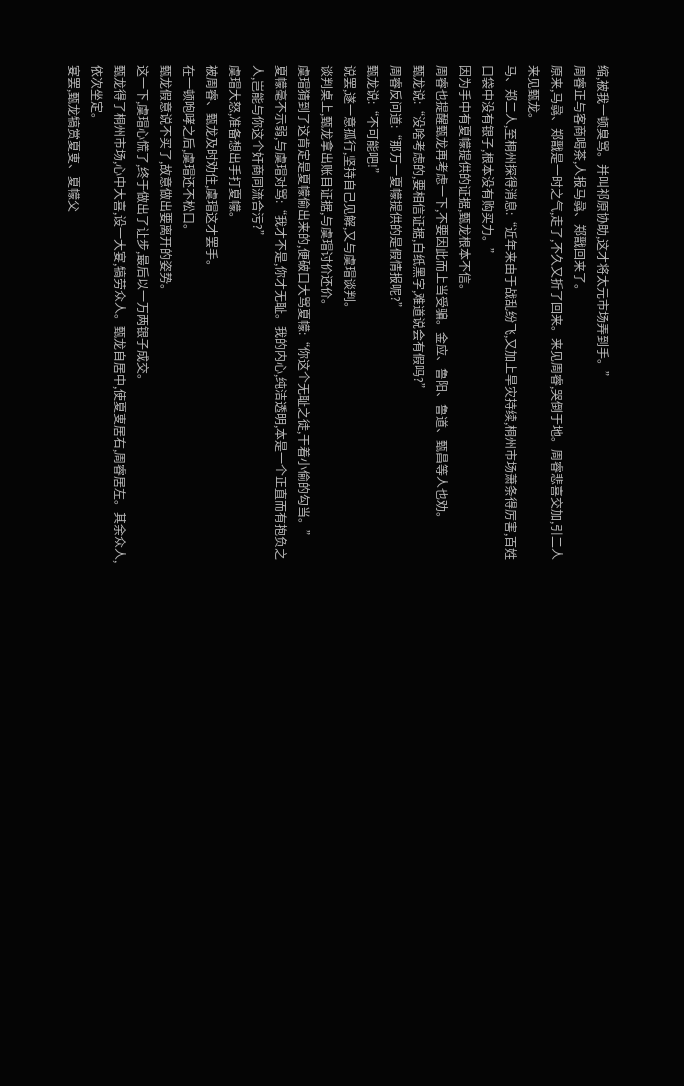缩,被我一顿臭骂。并叫祁原协助,这才将太元市场弄到手。”
周睿正与客商喝茶,人报马骉、郑戬回来了。
原来,马骉、郑戬是一时之气,走了,不久又折了回来。来见周睿,哭倒于地。周睿悲喜交加,引二人来见甄龙。
马、郑二人,至桐州探得消息:“近年来由于战乱纷飞,又加上旱灾持续,桐州市场萧条得厉害,百姓口袋中没有银子,根本没有购买力。”
因为手中有夏幪提供的证据,甄龙根本不信。
周睿也提醒甄龙再考虑一下,不要因此而上当受骗。金应、鲁阳、鲁道、甄昌等人也劝。
甄龙说:“没啥考虑的,要相信证据,白纸黑字,难道说会有假吗?”
周睿反问道:“那万一夏幪提供的是假情报呢?”
甄龙说:“不可能吧!”
说罢,遂一意孤行,坚持自己见解,又与虞瑁谈判。
谈判桌上,甄龙拿出账目证据,与虞瑁讨价还价。
虞瑁猜到了这肯定是夏幪偷出来的,便破口大骂夏幪:“你这个无耻之徒,干着小偷的勾当。”
夏幪毫不示弱,与虞瑁对骂:“我才不是,你才无耻。我的内心,纯洁透明,本是一个正直而有抱负之人,岂能与你这个奸商同流合污?”
虞瑁大怒,准备想出手打夏幪。
被周睿、甄龙及时劝住,虞瑁这才罢手。
在一顿咆哮之后,虞瑁还不松口。
甄龙假意说不买了,故意做出要离开的姿势。
这一下,虞瑁心慌了,终于做出了让步,最后以一万两银子成交。
甄龙得了桐州市场,心中大喜,设一大宴,犒劳众人。甄龙自居中,使夏叓居右,周睿居左。其余众人,依次坐定。
宴罢,甄龙犒赏夏叓、夏幪父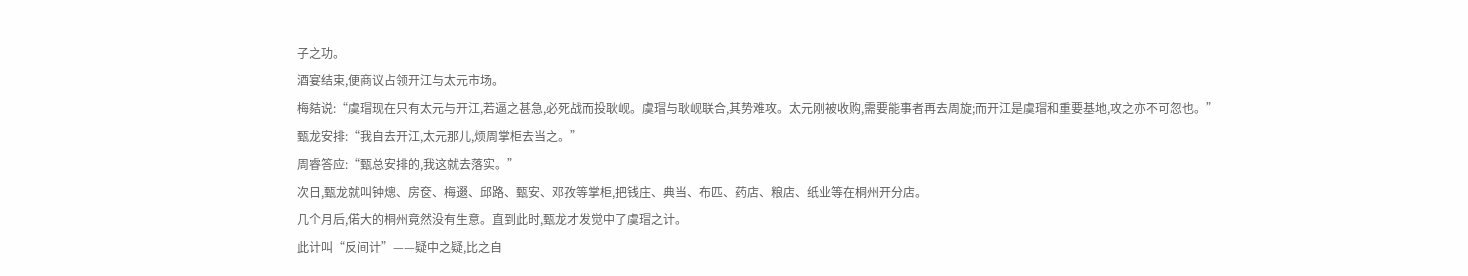子之功。
酒宴结束,便商议占领开江与太元市场。
梅夡说:“虞瑁现在只有太元与开江,若逼之甚急,必死战而投耿岘。虞瑁与耿岘联合,其势难攻。太元刚被收购,需要能事者再去周旋;而开江是虞瑁和重要基地,攻之亦不可忽也。”
甄龙安排:“我自去开江,太元那儿,烦周掌柜去当之。”
周睿答应:“甄总安排的,我这就去落实。”
次日,甄龙就叫钟熜、房奁、梅逫、邱路、甄安、邓孜等掌柜,把钱庄、典当、布匹、药店、粮店、纸业等在桐州开分店。
几个月后,偌大的桐州竟然没有生意。直到此时,甄龙才发觉中了虞瑁之计。
此计叫“反间计”——疑中之疑,比之自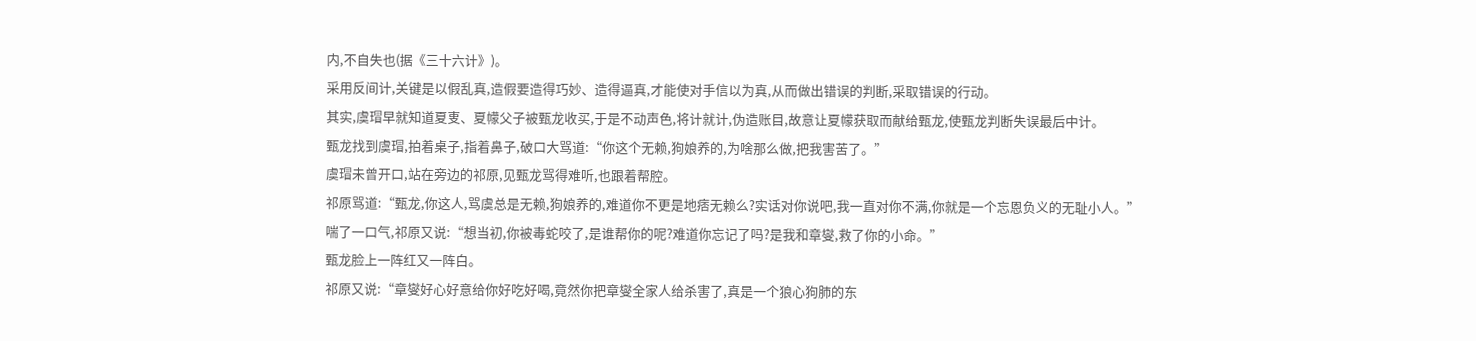内,不自失也(据《三十六计》)。
采用反间计,关键是以假乱真,造假要造得巧妙、造得逼真,才能使对手信以为真,从而做出错误的判断,采取错误的行动。
其实,虞瑁早就知道夏叓、夏幪父子被甄龙收买,于是不动声色,将计就计,伪造账目,故意让夏幪获取而献给甄龙,使甄龙判断失误最后中计。
甄龙找到虞瑁,拍着桌子,指着鼻子,破口大骂道:“你这个无赖,狗娘养的,为啥那么做,把我害苦了。”
虞瑁未曾开口,站在旁边的祁原,见甄龙骂得难听,也跟着帮腔。
祁原骂道:“甄龙,你这人,骂虞总是无赖,狗娘养的,难道你不更是地痞无赖么?实话对你说吧,我一直对你不满,你就是一个忘恩负义的无耻小人。”
喘了一口气,祁原又说:“想当初,你被毒蛇咬了,是谁帮你的呢?难道你忘记了吗?是我和章燮,救了你的小命。”
甄龙脸上一阵红又一阵白。
祁原又说:“章燮好心好意给你好吃好喝,竟然你把章燮全家人给杀害了,真是一个狼心狗肺的东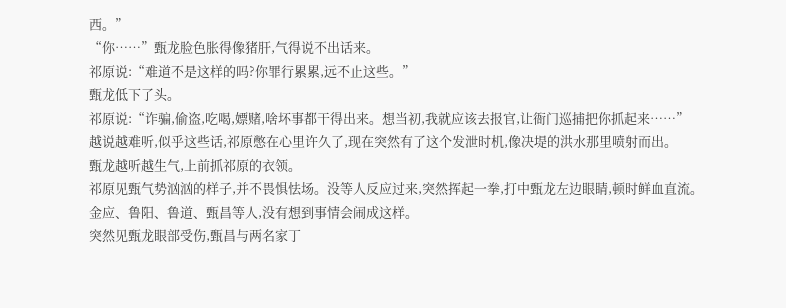西。”
“你……”甄龙脸色胀得像猪肝,气得说不出话来。
祁原说:“难道不是这样的吗?你罪行累累,远不止这些。”
甄龙低下了头。
祁原说:“诈骗,偷盗,吃喝,嫖赌,啥坏事都干得出来。想当初,我就应该去报官,让衙门巡捕把你抓起来……”
越说越难听,似乎这些话,祁原憋在心里许久了,现在突然有了这个发泄时机,像决堤的洪水那里喷射而出。
甄龙越听越生气,上前抓祁原的衣领。
祁原见甄气势汹汹的样子,并不畏惧怯场。没等人反应过来,突然挥起一拳,打中甄龙左边眼睛,顿时鲜血直流。
金应、鲁阳、鲁道、甄昌等人,没有想到事情会闹成这样。
突然见甄龙眼部受伤,甄昌与两名家丁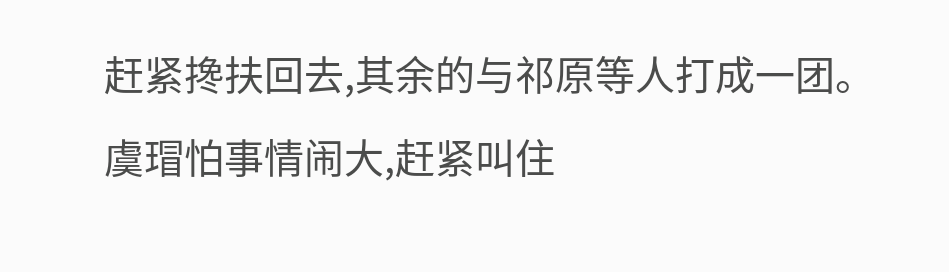赶紧搀扶回去,其余的与祁原等人打成一团。
虞瑁怕事情闹大,赶紧叫住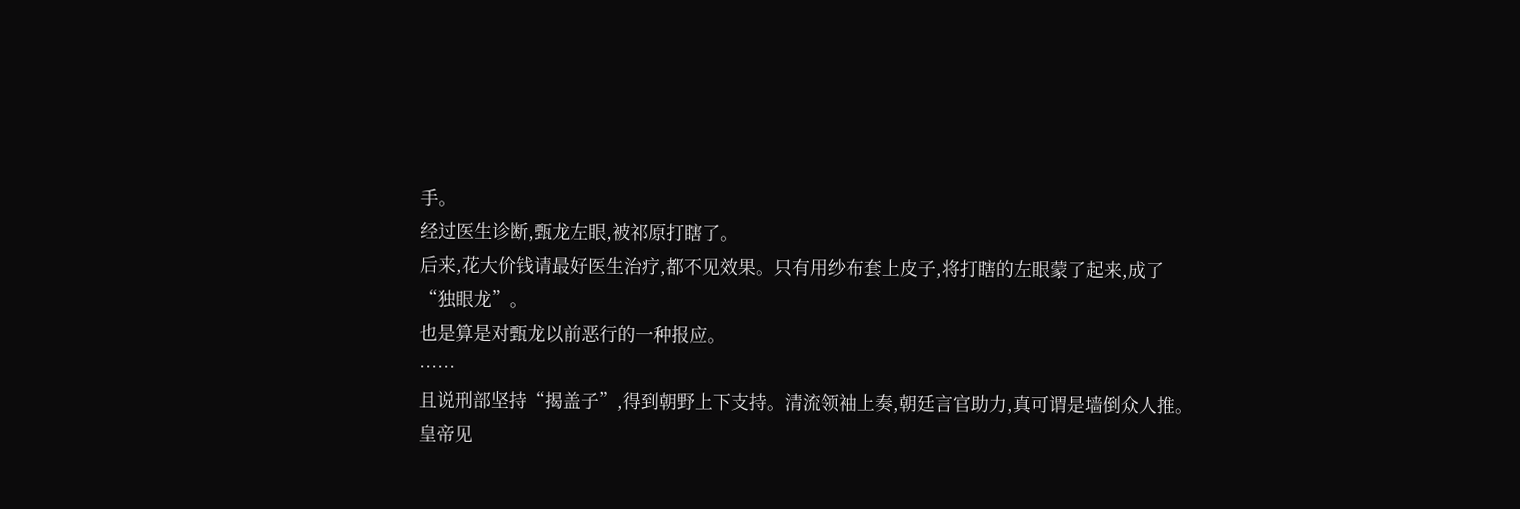手。
经过医生诊断,甄龙左眼,被祁原打瞎了。
后来,花大价钱请最好医生治疗,都不见效果。只有用纱布套上皮子,将打瞎的左眼蒙了起来,成了“独眼龙”。
也是算是对甄龙以前恶行的一种报应。
……
且说刑部坚持“揭盖子”,得到朝野上下支持。清流领袖上奏,朝廷言官助力,真可谓是墙倒众人推。
皇帝见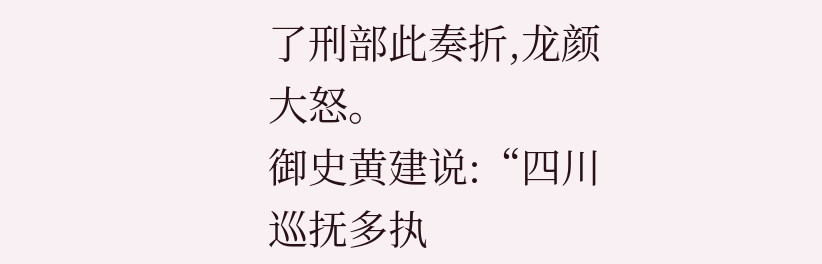了刑部此奏折,龙颜大怒。
御史黄建说:“四川巡抚多执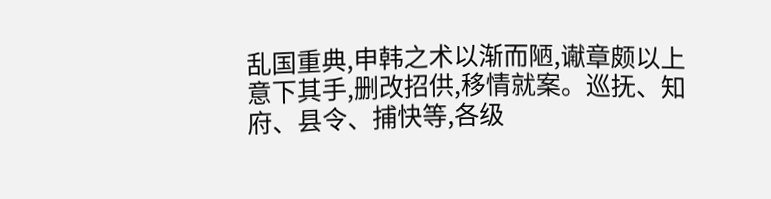乱国重典,申韩之术以渐而陋,谳章颇以上意下其手,删改招供,移情就案。巡抚、知府、县令、捕快等,各级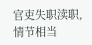官吏失职渎职,情节相当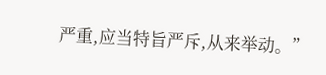严重,应当特旨严斥,从来举动。”